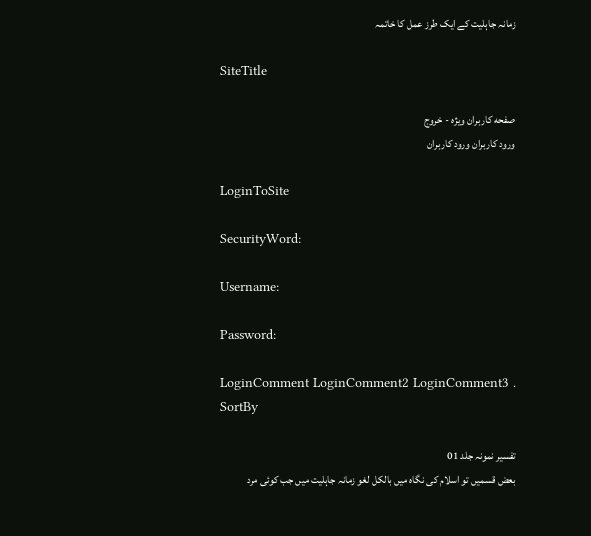زمانہ جاہلیت کے ایک طرز عمل کا خاتمہ

SiteTitle

صفحه کاربران ویژه - خروج
ورود کاربران ورود کاربران

LoginToSite

SecurityWord:

Username:

Password:

LoginComment LoginComment2 LoginComment3 .
SortBy

تفسیر نمونہ جلد 01
بعض قسمیں تو اسلام کی نگاہ میں بالکل لغو زمانہ جاہلیت میں جب کوئی مرد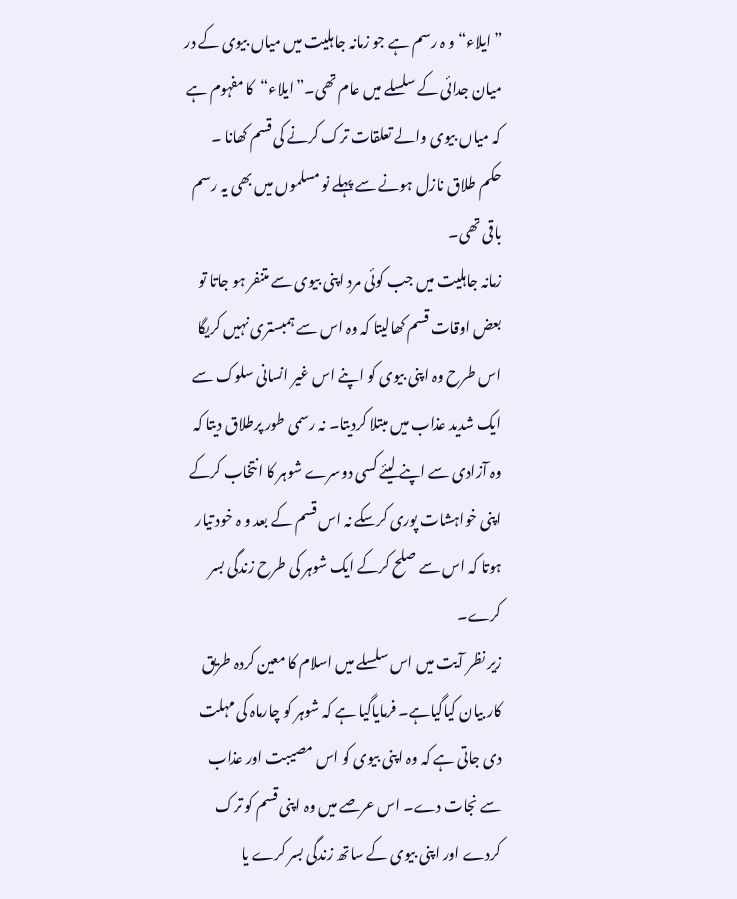”ایلاء“ و ہ رسم ہے جو زمانہ جاہلیت میں میاں بیوی کے در میان جدائی کے سلسلے میں عام تھی۔”ایلاء“کا مفہوم ہے کہ میاں بیوی والے تعلقات ترک کرنے کی قسم کھانا ۔ حکم طلاق نازل ہونے سے پہلے نو مسلموں میں بھی یہ رسم باقی تھی۔
زمانہ جاہلیت میں جب کوئی مرد اپنی بیوی سے متنفر ہو جاتا تو بعض اوقات قسم کھالیتا کہ وہ اس سے ہمبستری نہیں کریگا اس طرح وہ اپنی بیوی کو اپنے اس غیر انسانی سلوک سے ایک شدید عذاب میں مبتلا کردیتا۔ نہ رسمی طور پرطلاق دیتا کہ وہ آزادی سے اپنے لیئے کسی دوسرے شوہر کا انتخاب کرکے اپنی خواہشات پوری کرسکے نہ اس قسم کے بعد و ہ خود تیار ہوتا کہ اس سے صلح کرکے ایک شوہر کی طرح زندگی بسر کرے۔
زیر نظر آیت میں اس سلسلے میں اسلام کا معین کردہ طریق کار بیان کیاگیاہے۔ فرمایاگیا ہے کہ شوہر کو چارماہ کی مہلت دی جاتی ہے کہ وہ اپنی بیوی کو اس مصیبت اور عذاب سے نجات دے۔ اس عرصے میں وہ اپنی قسم کو ترک کردے اور اپنی بیوی کے ساتھ زندگی بسر کرے یا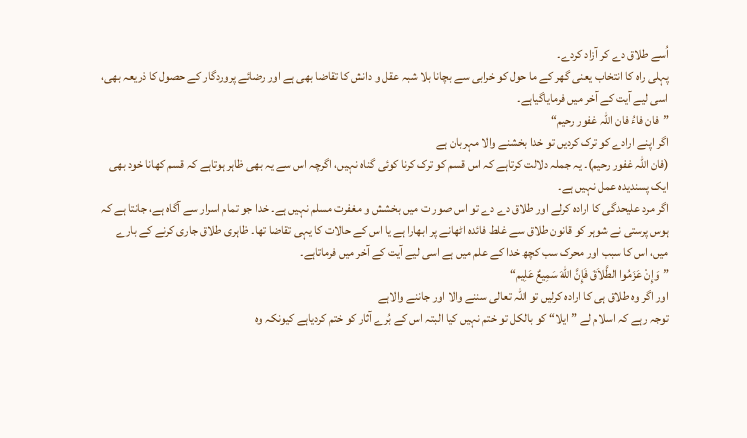اُسے طلاق دے کر آزاد کردے۔
پہلی راہ کا انتخاب یعنی گھر کے ما حول کو خرابی سے بچانا بلا شبہ عقل و دانش کا تقاضا بھی ہے اور رضائے پروردگار کے حصول کا ذریعہ بھی، اسی لیے آیت کے آخر میں فرمایاگیاہے۔
”فان فاءُ فان اللہ غفور رحیم“
اگر اپنے ارادے کو ترک کردیں تو خدا بخشنے والا مہربان ہے
(فان اللہ غفور رحیم)۔ یہ جملہ دلالت کرتاہے کہ اس قسم کو ترک کرنا کوئی گناہ نہیں، اگرچہ اس سے یہ بھی ظاہر ہوتاہے کہ قسم کھانا خود بھی ایک پسندیدہ عمل نہیں ہے۔
اگر مرد علیحدگی کا ارادہ کرلے اور طلاق دے دے تو اس صور ت میں بخشش و مغفرت مسلم نہیں ہے۔ خدا جو تمام اسرار سے آگاہ ہے، جانتا ہے کہ ہوس پرستی نے شوہر کو قانون طلاق سے غلط فائدہ اٹھانے پر ابھارا ہے یا اس کے حالات کا یہی تقاضا تھا۔ ظاہری طلاق جاری کرنے کے بارے میں، اس کا سبب اور محرک سب کچھ خدا کے علم میں ہے اسی لیے آیت کے آخر میں فرماتاہے۔
”وَإِنْ عَزَمُوا الطَّلاَقَ فَإِنَّ اللهَ سَمِیعٌ عَلِیم“
اور اگر وہ طلاق ہی کا ارادہ کرلیں تو اللہ تعالی سننے والا اور جاننے والاہے
توجہ رہے کہ اسلام لے ”ایلا“ کو بالکل تو ختم نہیں کیا البتہ اس کے بُرے آثار کو ختم کردیاہے کیونکہ وہ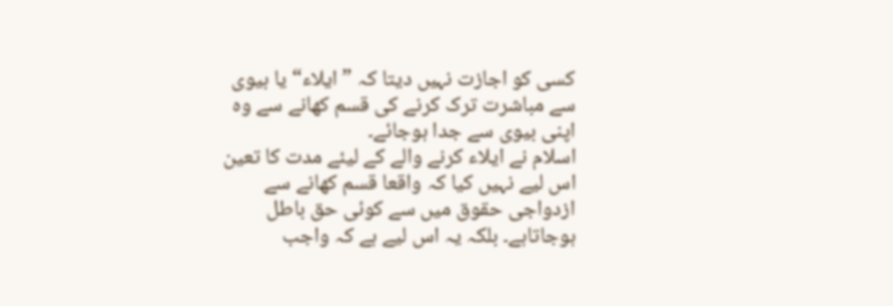کسی کو اجازت نہیں دیتا کہ ”ایلاء“ یا بیوی سے مباشرت ترک کرنے کی قسم کھانے سے وہ اپنی بیوی سے جدا ہوجائے۔
اسلام نے ایلاء کرنے والے کے لیئے مدت کا تعین اس لیے نہیں کیا کہ واقعا قسم کھانے سے ازدواجی حقوق میں سے کوئی حق باطل ہوجاتاہے۔ بلکہ یہ اس لیے ہے کہ واجب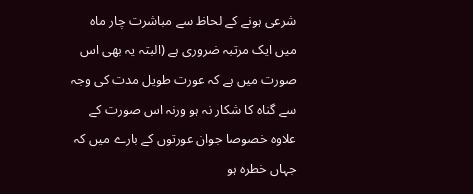شرعی ہونے کے لحاظ سے مباشرت چار ماہ میں ایک مرتبہ ضروری ہے (البتہ یہ بھی اس صورت میں ہے کہ عورت طویل مدت کی وجہ سے گناہ کا شکار نہ ہو ورنہ اس صورت کے علاوہ خصوصا جوان عورتوں کے بارے میں کہ جہاں خطرہ ہو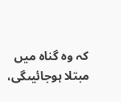کہ وہ گناہ میں مبتلا ہوجائیںگی،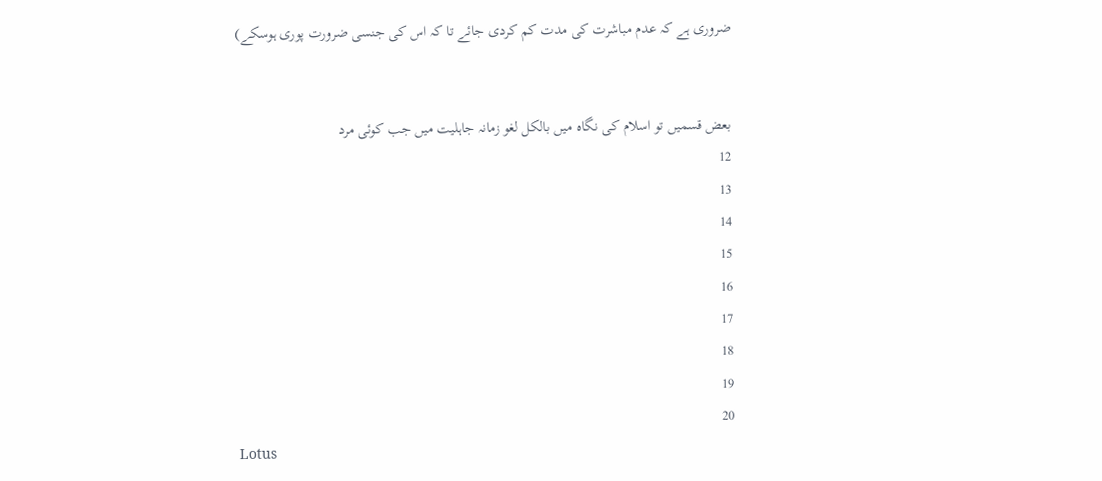ضروری ہے کہ عدم مباشرت کی مدت کم کردی جائے تا کہ اس کی جنسی ضرورت پوری ہوسکے)


بعض قسمیں تو اسلام کی نگاہ میں بالکل لغو زمانہ جاہلیت میں جب کوئی مرد
12
13
14
15
16
17
18
19
20
Lotus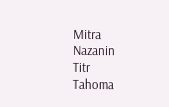Mitra
Nazanin
Titr
Tahoma